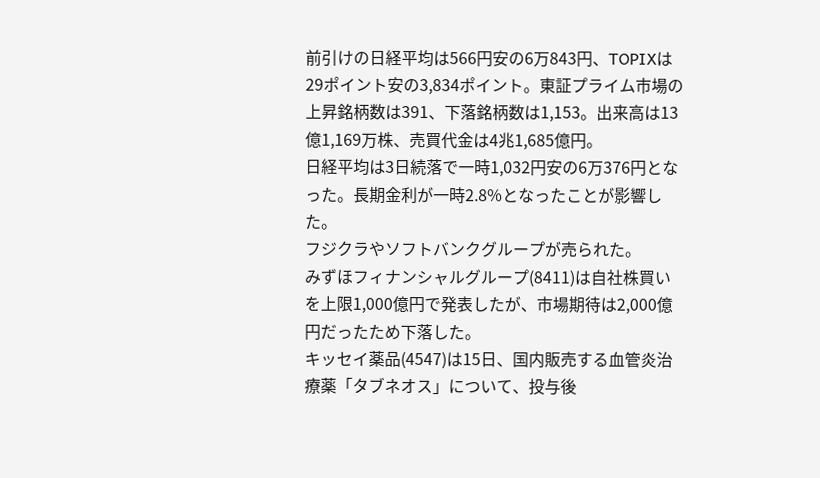前引けの日経平均は566円安の6万843円、TOPIXは29ポイント安の3,834ポイント。東証プライム市場の上昇銘柄数は391、下落銘柄数は1,153。出来高は13億1,169万株、売買代金は4兆1,685億円。
日経平均は3日続落で一時1,032円安の6万376円となった。長期金利が一時2.8%となったことが影響した。
フジクラやソフトバンクグループが売られた。
みずほフィナンシャルグループ(8411)は自社株買いを上限1,000億円で発表したが、市場期待は2,000億円だったため下落した。
キッセイ薬品(4547)は15日、国内販売する血管炎治療薬「タブネオス」について、投与後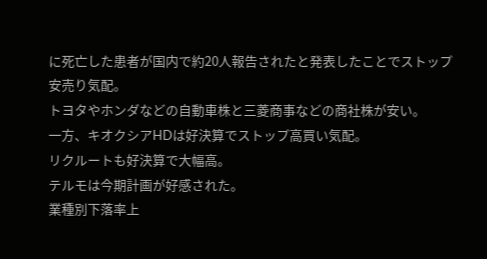に死亡した患者が国内で約20人報告されたと発表したことでストップ安売り気配。
トヨタやホンダなどの自動車株と三菱商事などの商社株が安い。
一方、キオクシアHDは好決算でストップ高買い気配。
リクルートも好決算で大幅高。
テルモは今期計画が好感された。
業種別下落率上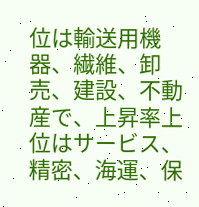位は輸送用機器、繊維、卸売、建設、不動産で、上昇率上位はサービス、精密、海運、保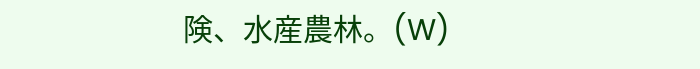険、水産農林。(W)